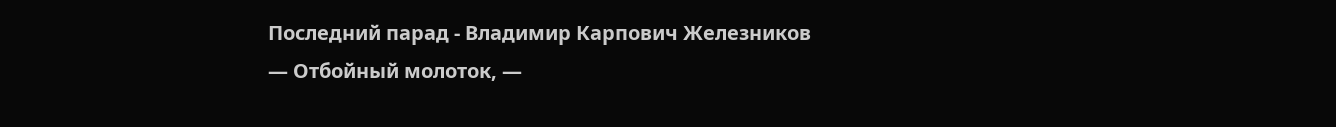Последний парад - Владимир Карпович Железников
— Отбойный молоток, —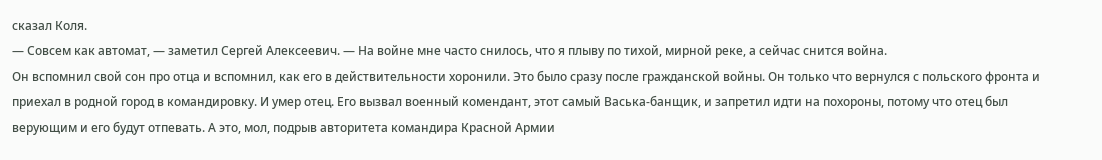сказал Коля.
— Совсем как автомат, — заметил Сергей Алексеевич. — На войне мне часто снилось, что я плыву по тихой, мирной реке, а сейчас снится война.
Он вспомнил свой сон про отца и вспомнил, как его в действительности хоронили. Это было сразу после гражданской войны. Он только что вернулся с польского фронта и приехал в родной город в командировку. И умер отец. Его вызвал военный комендант, этот самый Васька-банщик, и запретил идти на похороны, потому что отец был верующим и его будут отпевать. А это, мол, подрыв авторитета командира Красной Армии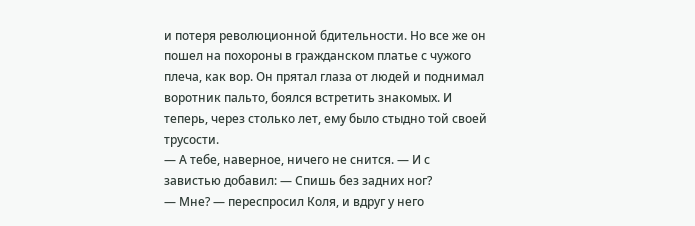и потеря революционной бдительности. Но все же он пошел на похороны в гражданском платье с чужого плеча, как вор. Он прятал глаза от людей и поднимал воротник пальто, боялся встретить знакомых. И теперь, через столько лет, ему было стыдно той своей трусости.
— А тебе, наверное, ничего не снится. — И с завистью добавил: — Спишь без задних ног?
— Мне? — переспросил Коля, и вдруг у него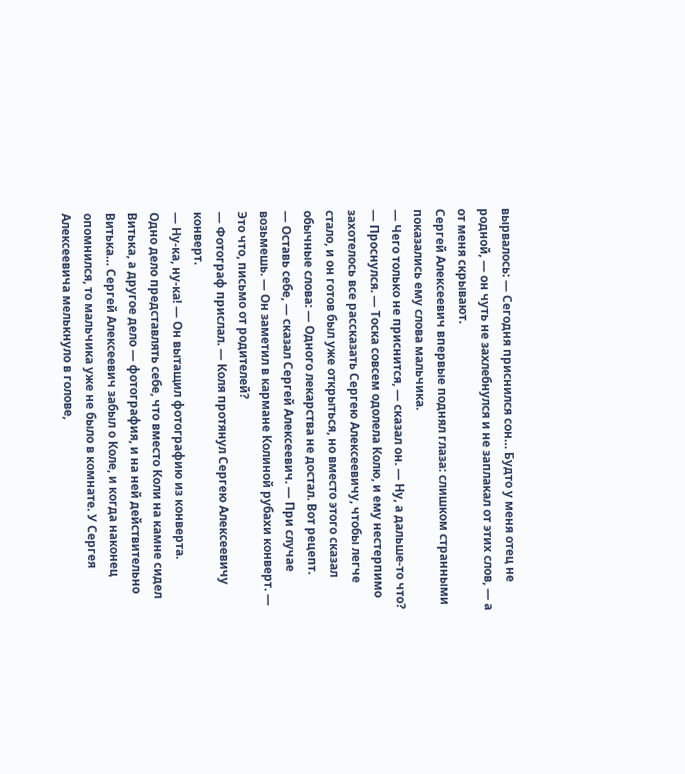вырвалось: — Сегодня приснился сон… Будто у меня отец не родной, — он чуть не захлебнулся и не заплакал от этих слов, — а от меня скрывают.
Сергей Алексеевич впервые поднял глаза: слишком странными показались ему слова мальчика.
— Чего только не приснится, — сказал он. — Ну, а дальше-то что?
— Проснулся. — Тоска совсем одолела Колю, и ему нестерпимо захотелось все рассказать Сергею Алексеевичу, чтобы легче стало, и он готов был уже открыться, но вместо этого сказал обычные слова: — Одного лекарства не достал. Вот рецепт.
— Оставь себе, — сказал Сергей Алексеевич. — При случае возьмешь. — Он заметил в кармане Колиной рубахи конверт. — Это что, письмо от родителей?
— Фотограф прислал. — Коля протянул Сергею Алексеевичу конверт.
— Ну-ка, ну-ка! — Он вытащил фотографию из конверта.
Одно дело представлять себе, что вместо Коли на камне сидел Витька, а другое дело — фотография, и на ней действительно Витька… Сергей Алексеевич забыл о Коле, и когда наконец опомнился, то мальчика уже не было в комнате. У Сергея Алексеевича мелькнуло в голове,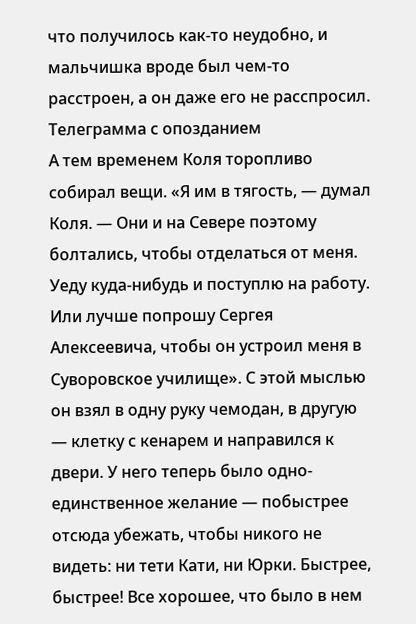что получилось как-то неудобно, и мальчишка вроде был чем-то расстроен, а он даже его не расспросил.
Телеграмма с опозданием
А тем временем Коля торопливо собирал вещи. «Я им в тягость, — думал Коля. — Они и на Севере поэтому болтались, чтобы отделаться от меня. Уеду куда-нибудь и поступлю на работу. Или лучше попрошу Сергея Алексеевича, чтобы он устроил меня в Суворовское училище». С этой мыслью он взял в одну руку чемодан, в другую — клетку с кенарем и направился к двери. У него теперь было одно-единственное желание — побыстрее отсюда убежать, чтобы никого не видеть: ни тети Кати, ни Юрки. Быстрее, быстрее! Все хорошее, что было в нем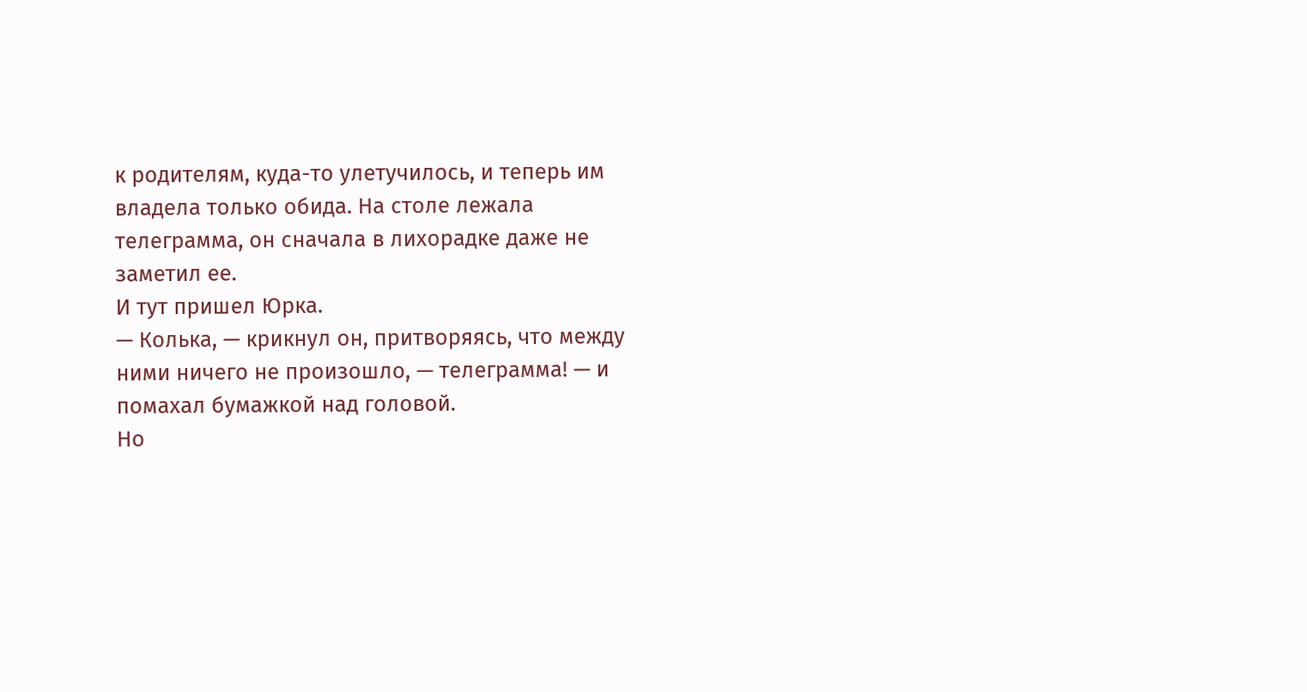к родителям, куда-то улетучилось, и теперь им владела только обида. На столе лежала телеграмма, он сначала в лихорадке даже не заметил ее.
И тут пришел Юрка.
— Колька, — крикнул он, притворяясь, что между ними ничего не произошло, — телеграмма! — и помахал бумажкой над головой.
Но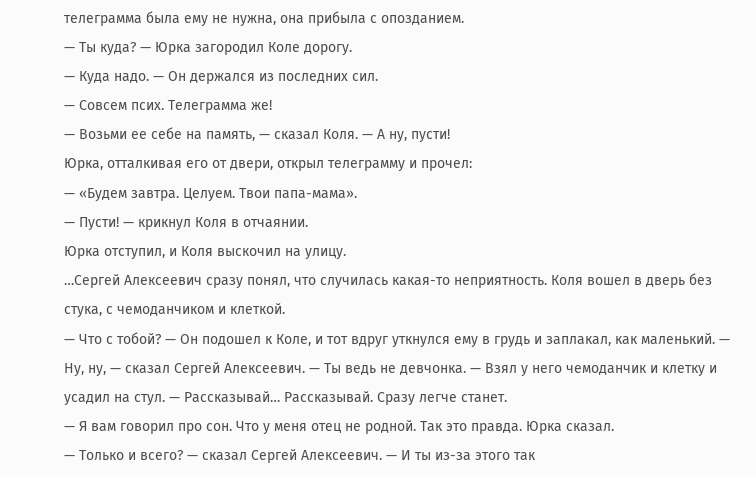телеграмма была ему не нужна, она прибыла с опозданием.
— Ты куда? — Юрка загородил Коле дорогу.
— Куда надо. — Он держался из последних сил.
— Совсем псих. Телеграмма же!
— Возьми ее себе на память, — сказал Коля. — А ну, пусти!
Юрка, отталкивая его от двери, открыл телеграмму и прочел:
— «Будем завтра. Целуем. Твои папа-мама».
— Пусти! — крикнул Коля в отчаянии.
Юрка отступил, и Коля выскочил на улицу.
…Сергей Алексеевич сразу понял, что случилась какая-то неприятность. Коля вошел в дверь без стука, с чемоданчиком и клеткой.
— Что с тобой? — Он подошел к Коле, и тот вдруг уткнулся ему в грудь и заплакал, как маленький. — Ну, ну, — сказал Сергей Алексеевич. — Ты ведь не девчонка. — Взял у него чемоданчик и клетку и усадил на стул. — Рассказывай… Рассказывай. Сразу легче станет.
— Я вам говорил про сон. Что у меня отец не родной. Так это правда. Юрка сказал.
— Только и всего? — сказал Сергей Алексеевич. — И ты из-за этого так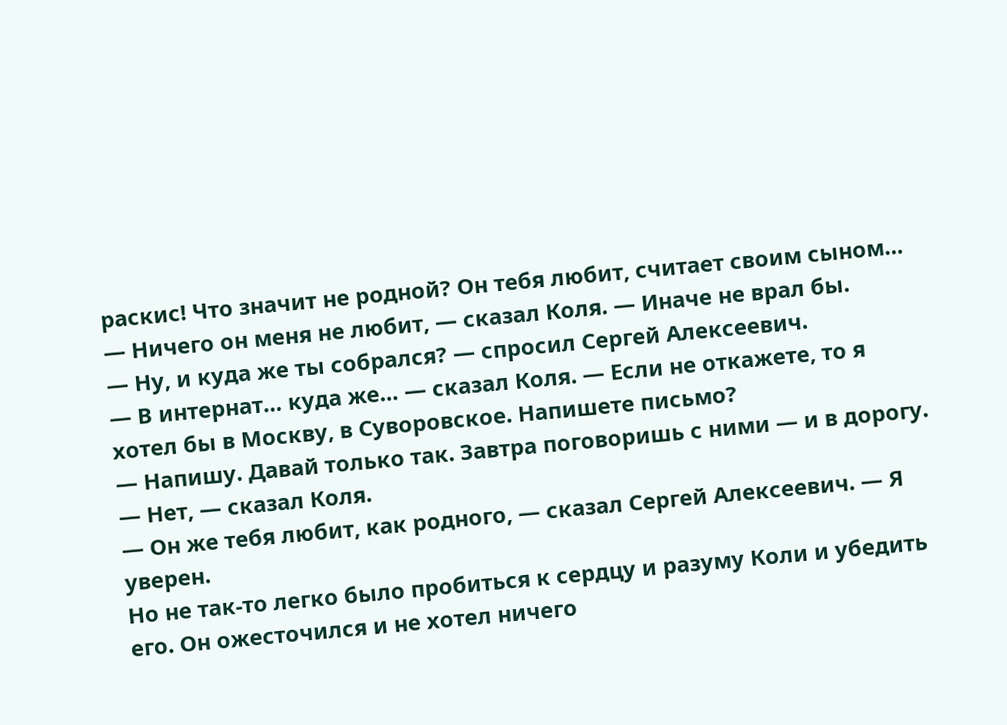раскис! Что значит не родной? Он тебя любит, считает своим сыном…
— Ничего он меня не любит, — сказал Коля. — Иначе не врал бы.
— Ну, и куда же ты собрался? — спросил Сергей Алексеевич.
— В интернат… куда же… — сказал Коля. — Если не откажете, то я хотел бы в Москву, в Суворовское. Напишете письмо?
— Напишу. Давай только так. Завтра поговоришь с ними — и в дорогу.
— Нет, — сказал Коля.
— Он же тебя любит, как родного, — сказал Сергей Алексеевич. — Я уверен.
Но не так-то легко было пробиться к сердцу и разуму Коли и убедить его. Он ожесточился и не хотел ничего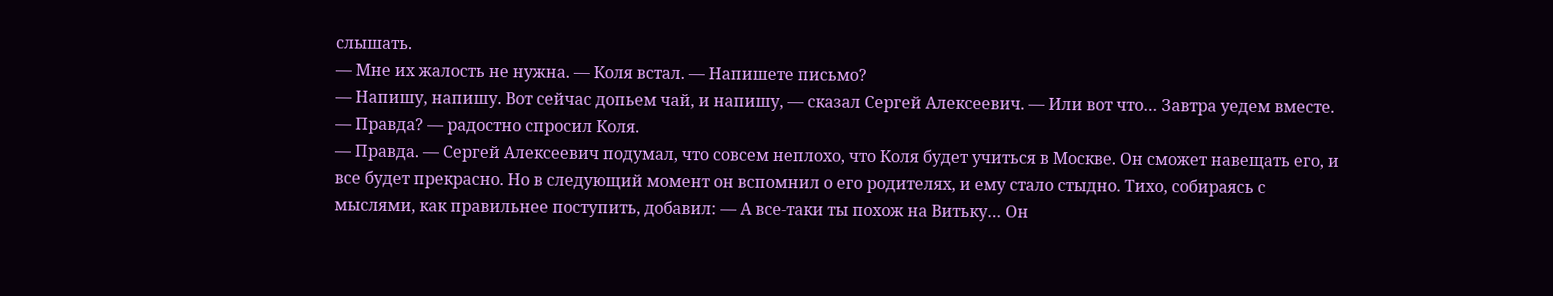слышать.
— Мне их жалость не нужна. — Коля встал. — Напишете письмо?
— Напишу, напишу. Вот сейчас допьем чай, и напишу, — сказал Сергей Алексеевич. — Или вот что… Завтра уедем вместе.
— Правда? — радостно спросил Коля.
— Правда. — Сергей Алексеевич подумал, что совсем неплохо, что Коля будет учиться в Москве. Он сможет навещать его, и все будет прекрасно. Но в следующий момент он вспомнил о его родителях, и ему стало стыдно. Тихо, собираясь с мыслями, как правильнее поступить, добавил: — А все-таки ты похож на Витьку… Он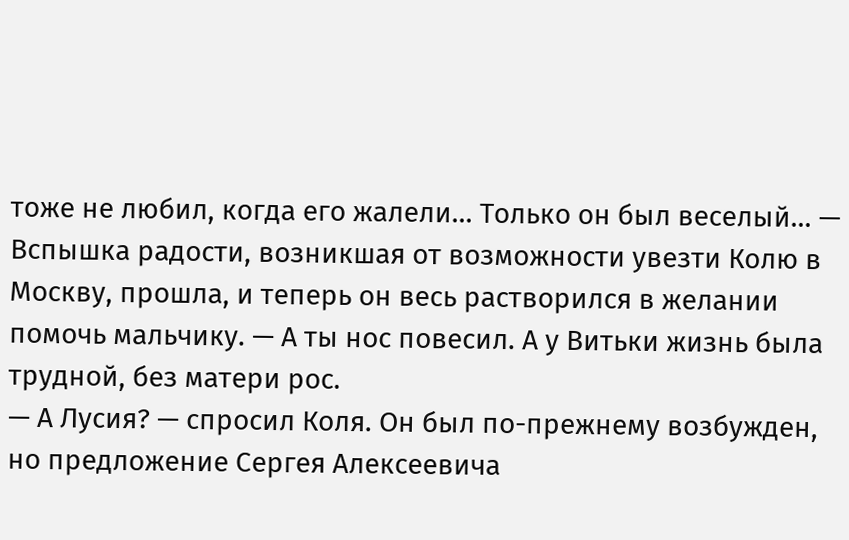тоже не любил, когда его жалели… Только он был веселый… — Вспышка радости, возникшая от возможности увезти Колю в Москву, прошла, и теперь он весь растворился в желании помочь мальчику. — А ты нос повесил. А у Витьки жизнь была трудной, без матери рос.
— А Лусия? — спросил Коля. Он был по-прежнему возбужден, но предложение Сергея Алексеевича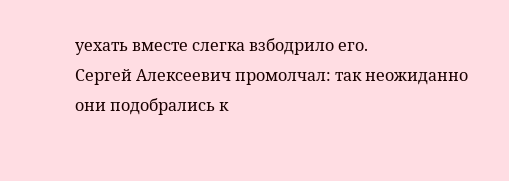уехать вместе слегка взбодрило его.
Сергей Алексеевич промолчал: так неожиданно они подобрались к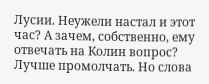Лусии. Неужели настал и этот час? А зачем, собственно, ему отвечать на Колин вопрос? Лучше промолчать. Но слова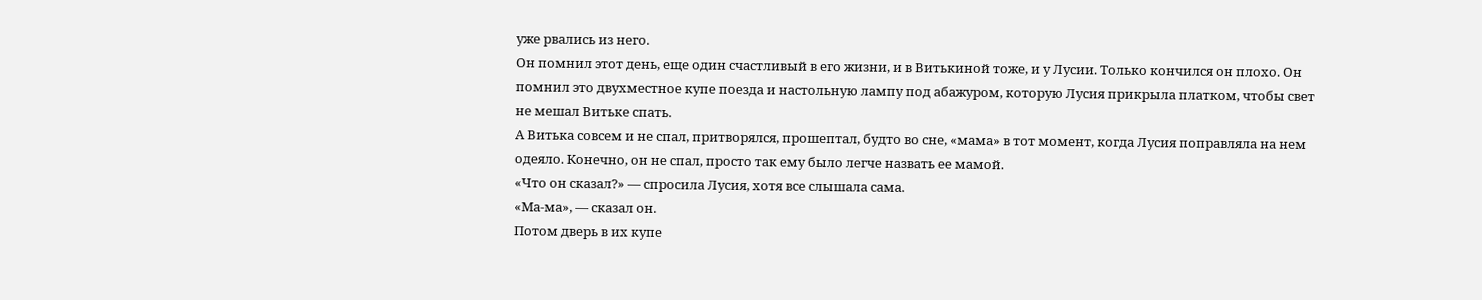уже рвались из него.
Он помнил этот день, еще один счастливый в его жизни, и в Витькиной тоже, и у Лусии. Только кончился он плохо. Он помнил это двухместное купе поезда и настольную лампу под абажуром, которую Лусия прикрыла платком, чтобы свет не мешал Витьке спать.
А Витька совсем и не спал, притворялся, прошептал, будто во сне, «мама» в тот момент, когда Лусия поправляла на нем одеяло. Конечно, он не спал, просто так ему было легче назвать ее мамой.
«Что он сказал?» — спросила Лусия, хотя все слышала сама.
«Ма-ма», — сказал он.
Потом дверь в их купе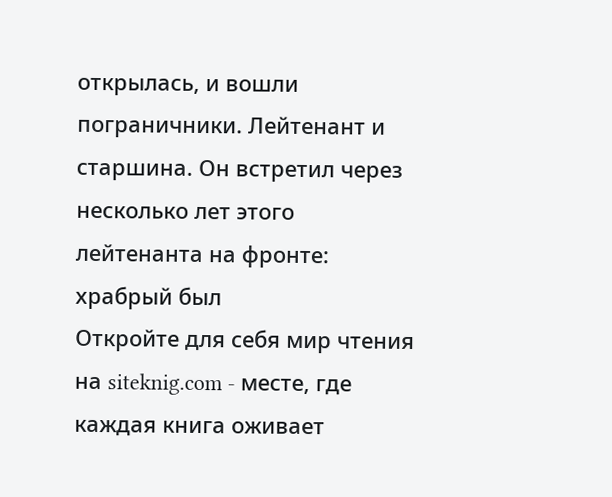открылась, и вошли пограничники. Лейтенант и старшина. Он встретил через несколько лет этого лейтенанта на фронте: храбрый был
Откройте для себя мир чтения на siteknig.com - месте, где каждая книга оживает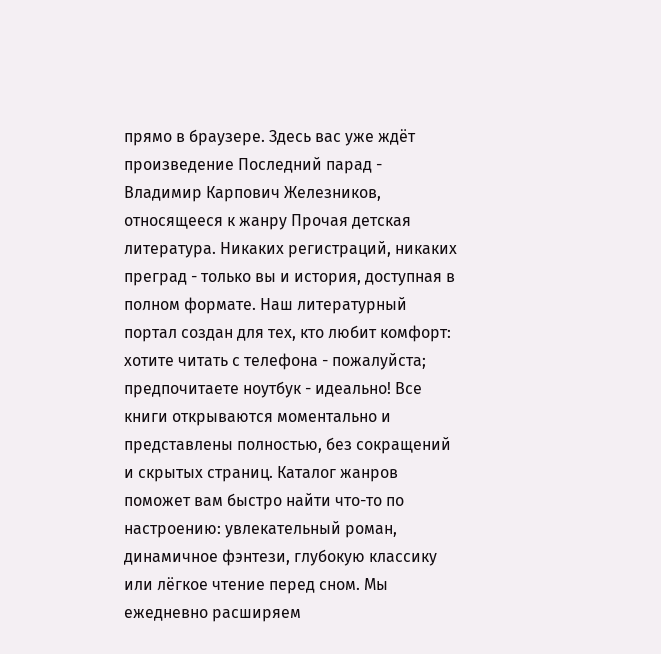прямо в браузере. Здесь вас уже ждёт произведение Последний парад - Владимир Карпович Железников, относящееся к жанру Прочая детская литература. Никаких регистраций, никаких преград - только вы и история, доступная в полном формате. Наш литературный портал создан для тех, кто любит комфорт: хотите читать с телефона - пожалуйста; предпочитаете ноутбук - идеально! Все книги открываются моментально и представлены полностью, без сокращений и скрытых страниц. Каталог жанров поможет вам быстро найти что-то по настроению: увлекательный роман, динамичное фэнтези, глубокую классику или лёгкое чтение перед сном. Мы ежедневно расширяем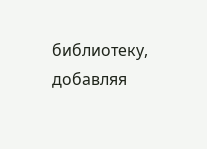библиотеку, добавляя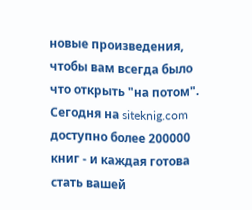новые произведения, чтобы вам всегда было что открыть "на потом". Сегодня на siteknig.com доступно более 200000 книг - и каждая готова стать вашей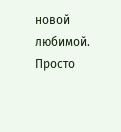новой любимой. Просто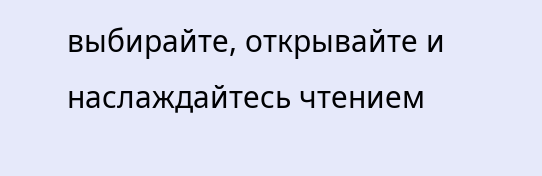выбирайте, открывайте и наслаждайтесь чтением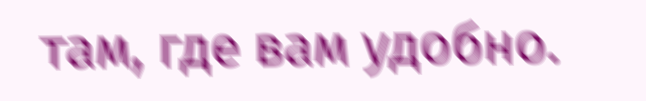там, где вам удобно.